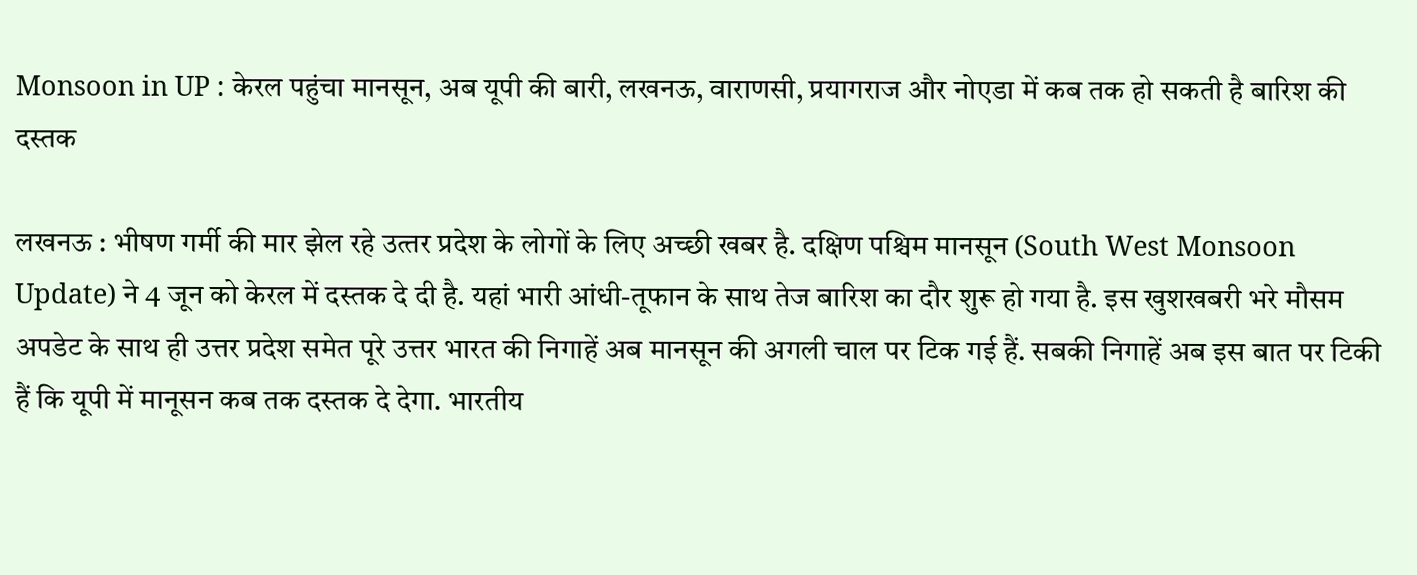Monsoon in UP : केरल पहुंचा मानसून, अब यूपी की बारी, लखनऊ, वाराणसी, प्रयागराज और नोएडा में कब तक हो सकती है बारिश की दस्तक

लखनऊ : भीषण गर्मी की मार झेल रहे उत्‍तर प्रदेश के लोगों के लिए अच्‍छी खबर है. दक्षिण पश्चिम मानसून (South West Monsoon Update) ने 4 जून को केरल में दस्तक दे दी है. यहां भारी आंधी-तूफान के साथ तेज बारिश का दौर शुरू हो गया है. इस खुशखबरी भरे मौसम अपडेट के साथ ही उत्तर प्रदेश समेत पूरे उत्तर भारत की निगाहें अब मानसून की अगली चाल पर टिक गई हैं. सबकी निगाहें अब इस बात पर टिकी हैं कि यूपी में मानूसन कब तक दस्‍तक दे देगा. भारतीय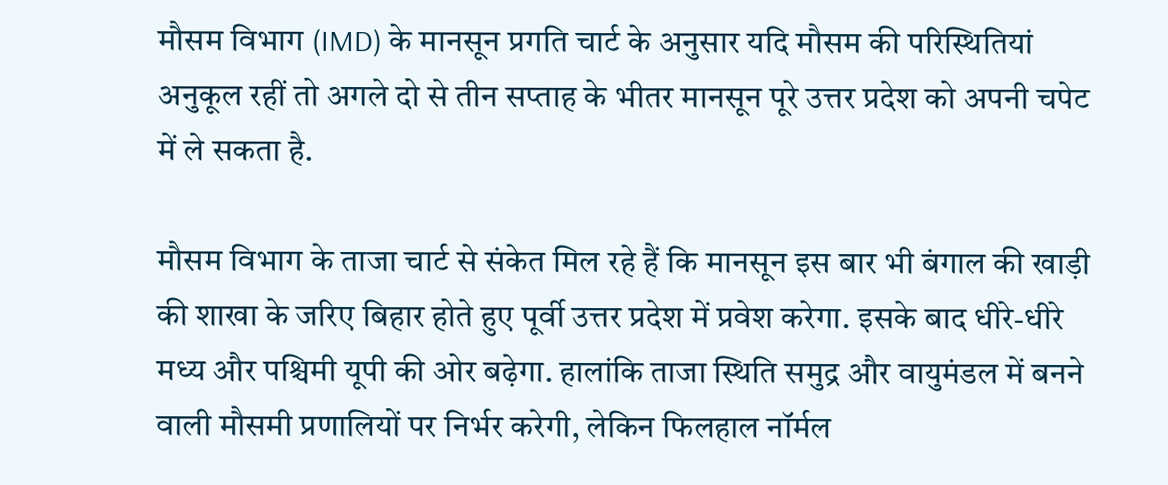मौसम विभाग (IMD) के मानसून प्रगति चार्ट के अनुसार यदि मौसम की परिस्थितियां अनुकूल रहीं तो अगले दो से तीन सप्ताह के भीतर मानसून पूरे उत्तर प्रदेश को अपनी चपेट में ले सकता है.

मौसम विभाग के ताजा चार्ट से संकेत मिल रहे हैं कि मानसून इस बार भी बंगाल की खाड़ी की शाखा के जरिए बिहार होते हुए पूर्वी उत्तर प्रदेश में प्रवेश करेगा. इसके बाद धीरे-धीरे मध्य और पश्चिमी यूपी की ओर बढ़ेगा. हालांकि ताजा स्थिति समुद्र और वायुमंडल में बनने वाली मौसमी प्रणालियों पर निर्भर करेगी, लेकिन फिलहाल नॉर्मल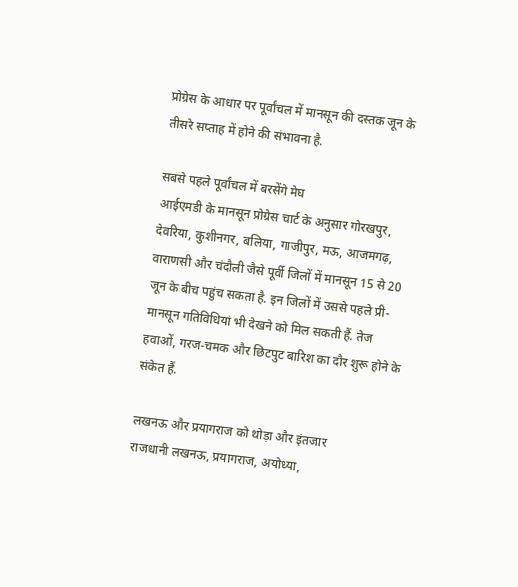प्रोग्रेस के आधार पर पूर्वांचल में मानसून की दस्तक जून के तीसरे सप्ताह में होने की संभावना है.

सबसे पहले पूर्वांचल में बरसेंगे मेघ
आईएमडी के मानसून प्रोग्रेस चार्ट के अनुसार गोरखपुर, देवरिया, कुशीनगर, बलिया, गाजीपुर, मऊ, आजमगढ़, वाराणसी और चंदौली जैसे पूर्वी जिलों में मानसून 15 से 20 जून के बीच पहुंच सकता है. इन जिलों में उससे पहले प्री-मानसून गतिविधियां भी देखने को मिल सकती हैं. तेज हवाओं, गरज-चमक और छिटपुट बारिश का दौर शुरू होने के संकेत हैं.

लखनऊ और प्रयागराज को थोड़ा और इंतजार
राजधानी लखनऊ, प्रयागराज, अयोध्या,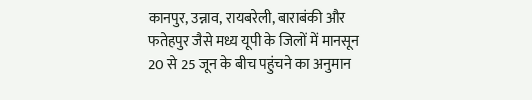कानपुर, उन्नाव, रायबरेली, बाराबंकी और फतेहपुर जैसे मध्य यूपी के जिलों में मानसून 20 से 25 जून के बीच पहुंचने का अनुमान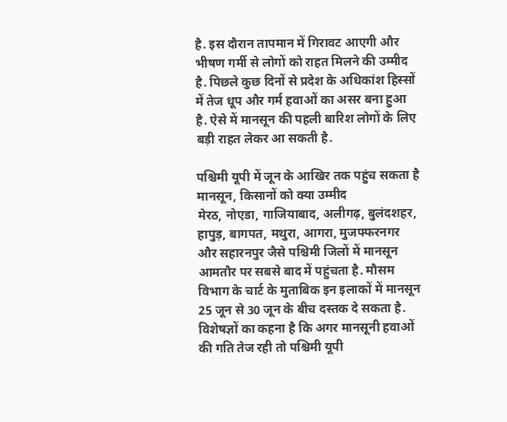है. इस दौरान तापमान में गिरावट आएगी और भीषण गर्मी से लोगों को राहत मिलने की उम्मीद है. पिछले कुछ दिनों से प्रदेश के अधिकांश हिस्सों में तेज धूप और गर्म हवाओं का असर बना हुआ है. ऐसे में मानसून की पहली बारिश लोगों के लिए बड़ी राहत लेकर आ सकती है.

पश्चिमी यूपी में जून के आखिर तक पहुंच सकता है मानसून, किसानों को क्‍या उम्‍मीद
मेरठ, नोएडा, गाजियाबाद, अलीगढ़, बुलंदशहर, हापुड़, बागपत, मथुरा, आगरा, मुजफ्फरनगर और सहारनपुर जैसे पश्चिमी जिलों में मानसून आमतौर पर सबसे बाद में पहुंचता है. मौसम विभाग के चार्ट के मुताबिक इन इलाकों में मानसून 25 जून से 30 जून के बीच दस्तक दे सकता है. विशेषज्ञों का कहना है कि अगर मानसूनी हवाओं की गति तेज रही तो पश्चिमी यूपी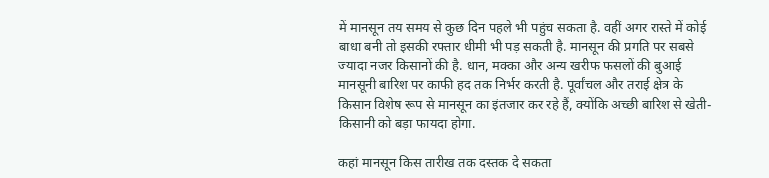में मानसून तय समय से कुछ दिन पहले भी पहुंच सकता है. वहीं अगर रास्ते में कोई बाधा बनी तो इसकी रफ्तार धीमी भी पड़ सकती है. मानसून की प्रगति पर सबसे ज्यादा नजर किसानों की है. धान, मक्का और अन्य खरीफ फसलों की बुआई मानसूनी बारिश पर काफी हद तक निर्भर करती है. पूर्वांचल और तराई क्षेत्र के किसान विशेष रूप से मानसून का इंतजार कर रहे हैं, क्योंकि अच्छी बारिश से खेती-किसानी को बड़ा फायदा होगा.

कहां मानसून किस तारीख तक दस्‍तक दे सकता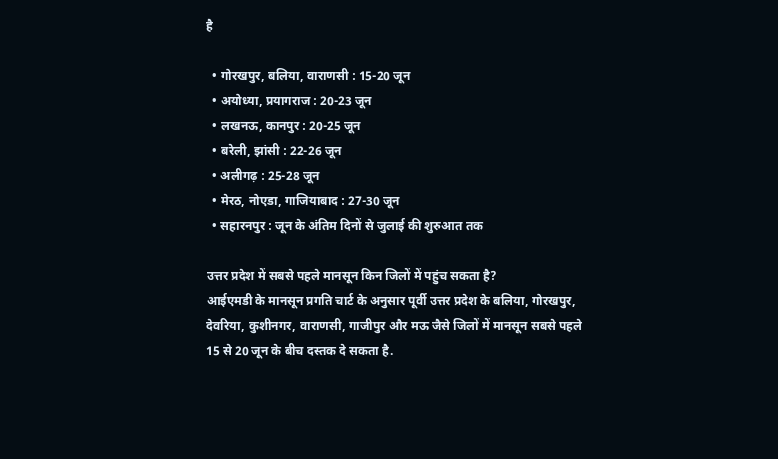है

  • गोरखपुर, बलिया, वाराणसी : 15-20 जून
  • अयोध्या, प्रयागराज : 20-23 जून
  • लखनऊ, कानपुर : 20-25 जून
  • बरेली, झांसी : 22-26 जून
  • अलीगढ़ : 25-28 जून
  • मेरठ, नोएडा, गाजियाबाद : 27-30 जून
  • सहारनपुर : जून के अंतिम दिनों से जुलाई की शुरुआत तक

उत्तर प्रदेश में सबसे पहले मानसून किन जिलों में पहुंच सकता है?
आईएमडी के मानसून प्रगति चार्ट के अनुसार पूर्वी उत्तर प्रदेश के बलिया, गोरखपुर, देवरिया, कुशीनगर, वाराणसी, गाजीपुर और मऊ जैसे जिलों में मानसून सबसे पहले 15 से 20 जून के बीच दस्तक दे सकता है.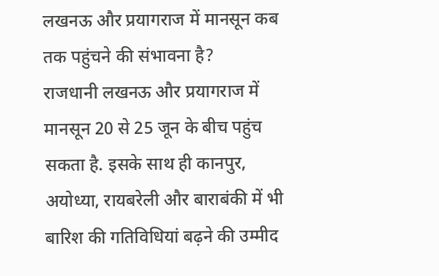लखनऊ और प्रयागराज में मानसून कब तक पहुंचने की संभावना है?
राजधानी लखनऊ और प्रयागराज में मानसून 20 से 25 जून के बीच पहुंच सकता है. इसके साथ ही कानपुर, अयोध्या, रायबरेली और बाराबंकी में भी बारिश की गतिविधियां बढ़ने की उम्मीद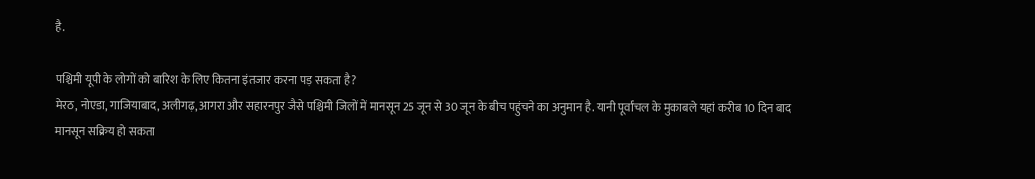है.

पश्चिमी यूपी के लोगों को बारिश के लिए कितना इंतजार करना पड़ सकता है?
मेरठ, नोएडा, गाजियाबाद, अलीगढ़, आगरा और सहारनपुर जैसे पश्चिमी जिलों में मानसून 25 जून से 30 जून के बीच पहुंचने का अनुमान है. यानी पूर्वांचल के मुकाबले यहां करीब 10 दिन बाद मानसून सक्रिय हो सकता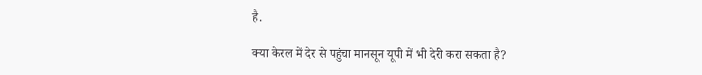है.

क्या केरल में देर से पहुंचा मानसून यूपी में भी देरी करा सकता है?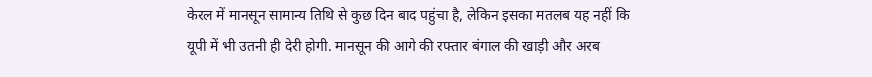केरल में मानसून सामान्य तिथि से कुछ दिन बाद पहुंचा है, लेकिन इसका मतलब यह नहीं कि यूपी में भी उतनी ही देरी होगी. मानसून की आगे की रफ्तार बंगाल की खाड़ी और अरब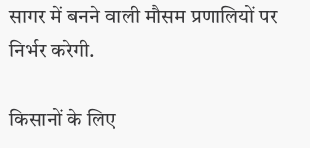सागर में बनने वाली मौसम प्रणालियों पर निर्भर करेगी.

किसानों के लिए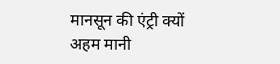मानसून की एंट्री क्यों अहम मानी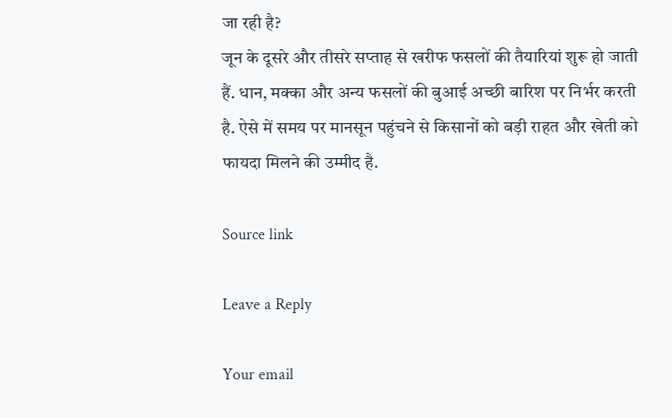जा रही है?
जून के दूसरे और तीसरे सप्ताह से खरीफ फसलों की तैयारियां शुरू हो जाती हैं. धान, मक्का और अन्य फसलों की बुआई अच्छी बारिश पर निर्भर करती है. ऐसे में समय पर मानसून पहुंचने से किसानों को बड़ी राहत और खेती को फायदा मिलने की उम्मीद है.

Source link

Leave a Reply

Your email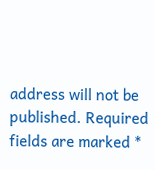address will not be published. Required fields are marked *